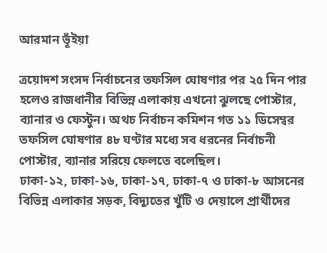আরমান ভূঁইয়া

ত্রয়োদশ সংসদ নির্বাচনের তফসিল ঘোষণার পর ২৫ দিন পার হলেও রাজধানীর বিভিন্ন এলাকায় এখনো ঝুলছে পোস্টার, ব্যানার ও ফেস্টুন। অথচ নির্বাচন কমিশন গত ১১ ডিসেম্বর তফসিল ঘোষণার ৪৮ ঘণ্টার মধ্যে সব ধরনের নির্বাচনী পোস্টার, ব্যানার সরিয়ে ফেলতে বলেছিল।
ঢাকা-১২, ঢাকা-১৬, ঢাকা-১৭, ঢাকা-৭ ও ঢাকা-৮ আসনের বিভিন্ন এলাকার সড়ক, বিদ্যুতের খুঁটি ও দেয়ালে প্রার্থীদের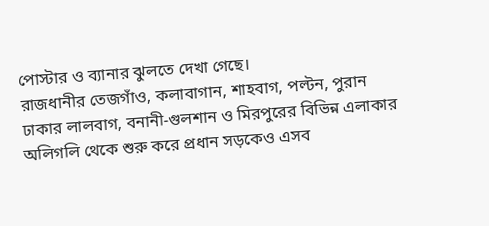পোস্টার ও ব্যানার ঝুলতে দেখা গেছে।
রাজধানীর তেজগাঁও, কলাবাগান, শাহবাগ, পল্টন, পুরান ঢাকার লালবাগ, বনানী-গুলশান ও মিরপুরের বিভিন্ন এলাকার অলিগলি থেকে শুরু করে প্রধান সড়কেও এসব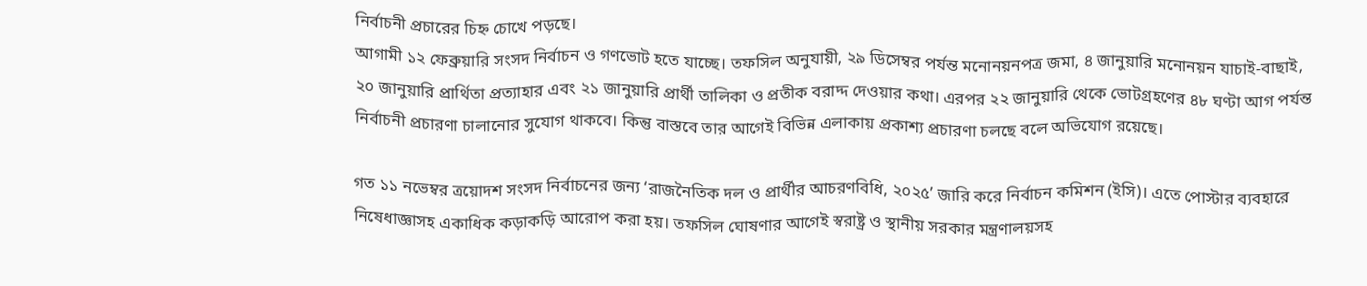নির্বাচনী প্রচারের চিহ্ন চোখে পড়ছে।
আগামী ১২ ফেব্রুয়ারি সংসদ নির্বাচন ও গণভোট হতে যাচ্ছে। তফসিল অনুযায়ী, ২৯ ডিসেম্বর পর্যন্ত মনোনয়নপত্র জমা, ৪ জানুয়ারি মনোনয়ন যাচাই-বাছাই, ২০ জানুয়ারি প্রার্থিতা প্রত্যাহার এবং ২১ জানুয়ারি প্রার্থী তালিকা ও প্রতীক বরাদ্দ দেওয়ার কথা। এরপর ২২ জানুয়ারি থেকে ভোটগ্রহণের ৪৮ ঘণ্টা আগ পর্যন্ত নির্বাচনী প্রচারণা চালানোর সুযোগ থাকবে। কিন্তু বাস্তবে তার আগেই বিভিন্ন এলাকায় প্রকাশ্য প্রচারণা চলছে বলে অভিযোগ রয়েছে।

গত ১১ নভেম্বর ত্রয়োদশ সংসদ নির্বাচনের জন্য ‘রাজনৈতিক দল ও প্রার্থীর আচরণবিধি, ২০২৫’ জারি করে নির্বাচন কমিশন (ইসি)। এতে পোস্টার ব্যবহারে নিষেধাজ্ঞাসহ একাধিক কড়াকড়ি আরোপ করা হয়। তফসিল ঘোষণার আগেই স্বরাষ্ট্র ও স্থানীয় সরকার মন্ত্রণালয়সহ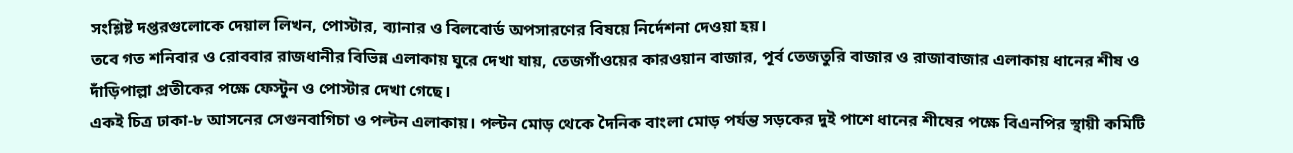সংশ্লিষ্ট দপ্তরগুলোকে দেয়াল লিখন, পোস্টার, ব্যানার ও বিলবোর্ড অপসারণের বিষয়ে নির্দেশনা দেওয়া হয়।
তবে গত শনিবার ও রোববার রাজধানীর বিভিন্ন এলাকায় ঘুরে দেখা যায়, তেজগাঁওয়ের কারওয়ান বাজার, পূর্ব তেজতুরি বাজার ও রাজাবাজার এলাকায় ধানের শীষ ও দাঁড়িপাল্লা প্রতীকের পক্ষে ফেস্টুন ও পোস্টার দেখা গেছে।
একই চিত্র ঢাকা-৮ আসনের সেগুনবাগিচা ও পল্টন এলাকায়। পল্টন মোড় থেকে দৈনিক বাংলা মোড় পর্যন্ত সড়কের দুই পাশে ধানের শীষের পক্ষে বিএনপির স্থায়ী কমিটি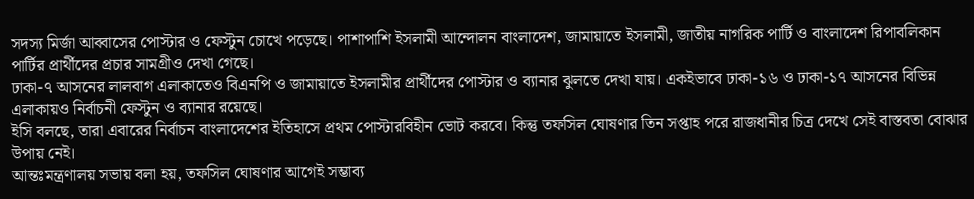সদস্য মির্জা আব্বাসের পোস্টার ও ফেস্টুন চোখে পড়েছে। পাশাপাশি ইসলামী আন্দোলন বাংলাদেশ, জামায়াতে ইসলামী, জাতীয় নাগরিক পার্টি ও বাংলাদেশ রিপাবলিকান পার্টির প্রার্থীদের প্রচার সামগ্রীও দেখা গেছে।
ঢাকা-৭ আসনের লালবাগ এলাকাতেও বিএনপি ও জামায়াতে ইসলামীর প্রার্থীদের পোস্টার ও ব্যানার ঝুলতে দেখা যায়। একইভাবে ঢাকা-১৬ ও ঢাকা-১৭ আসনের বিভিন্ন এলাকায়ও নির্বাচনী ফেস্টুন ও ব্যানার রয়েছে।
ইসি বলছে, তারা এবারের নির্বাচন বাংলাদেশের ইতিহাসে প্রথম পোস্টারবিহীন ভোট করবে। কিন্তু তফসিল ঘোষণার তিন সপ্তাহ পরে রাজধানীর চিত্র দেখে সেই বাস্তবতা বোঝার উপায় নেই।
আন্তঃমন্ত্রণালয় সভায় বলা হয়, তফসিল ঘোষণার আগেই সম্ভাব্য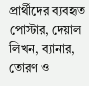প্রার্থীদের ব্যবহৃত পোস্টার, দেয়াল লিখন, ব্যানার, তোরণ ও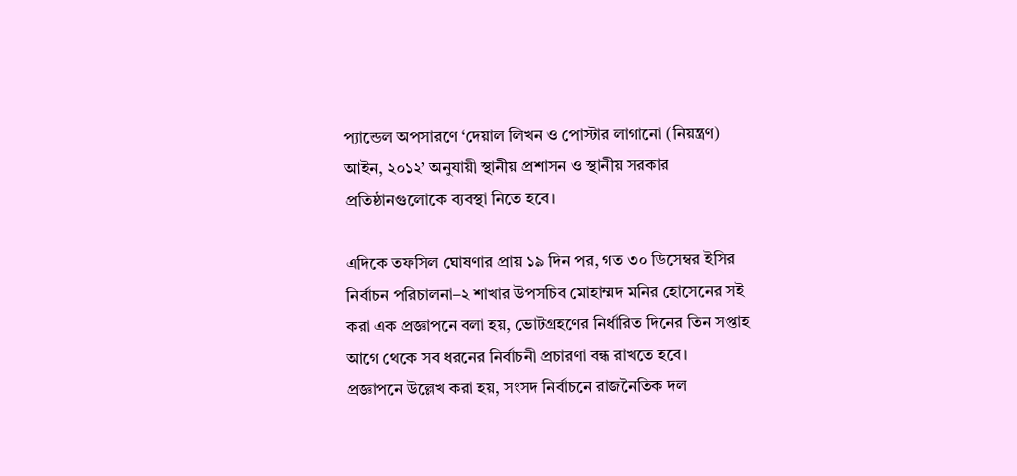প্যান্ডেল অপসারণে ‘দেয়াল লিখন ও পোস্টার লাগানো (নিয়ন্ত্রণ) আইন, ২০১২’ অনুযায়ী স্থানীয় প্রশাসন ও স্থানীয় সরকার প্রতিষ্ঠানগুলোকে ব্যবস্থা নিতে হবে।

এদিকে তফসিল ঘোষণার প্রায় ১৯ দিন পর, গত ৩০ ডিসেম্বর ইসির নির্বাচন পরিচালনা–২ শাখার উপসচিব মোহাম্মদ মনির হোসেনের সই করা এক প্রজ্ঞাপনে বলা হয়, ভোটগ্রহণের নির্ধারিত দিনের তিন সপ্তাহ আগে থেকে সব ধরনের নির্বাচনী প্রচারণা বন্ধ রাখতে হবে।
প্রজ্ঞাপনে উল্লেখ করা হয়, সংসদ নির্বাচনে রাজনৈতিক দল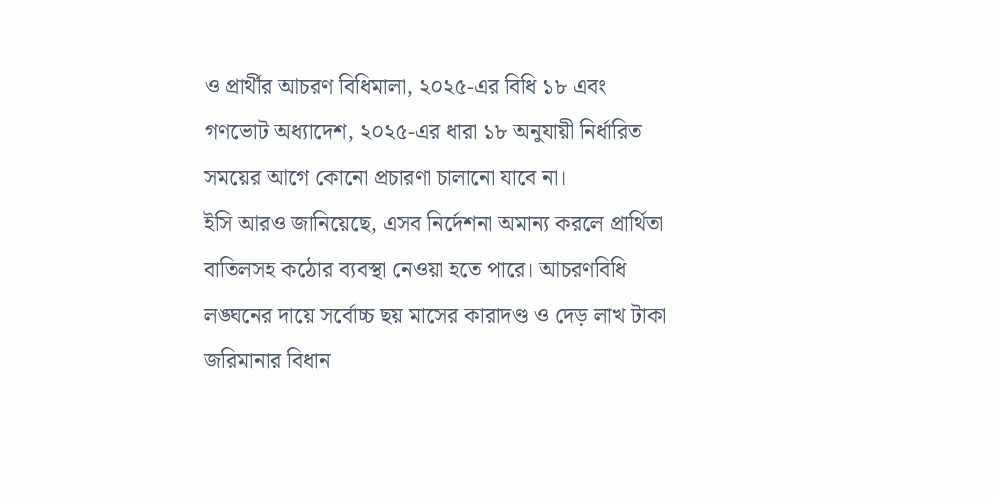ও প্রার্থীর আচরণ বিধিমালা, ২০২৫-এর বিধি ১৮ এবং গণভোট অধ্যাদেশ, ২০২৫-এর ধারা ১৮ অনুযায়ী নির্ধারিত সময়ের আগে কোনো প্রচারণা চালানো যাবে না।
ইসি আরও জানিয়েছে, এসব নির্দেশনা অমান্য করলে প্রার্থিতা বাতিলসহ কঠোর ব্যবস্থা নেওয়া হতে পারে। আচরণবিধি লঙ্ঘনের দায়ে সর্বোচ্চ ছয় মাসের কারাদণ্ড ও দেড় লাখ টাকা জরিমানার বিধান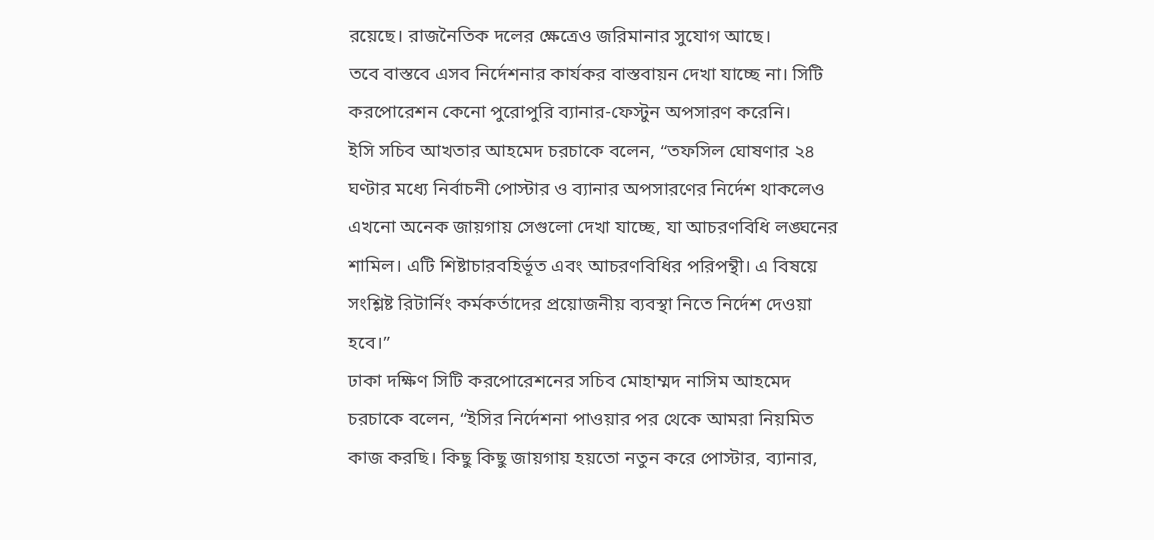রয়েছে। রাজনৈতিক দলের ক্ষেত্রেও জরিমানার সুযোগ আছে।
তবে বাস্তবে এসব নির্দেশনার কার্যকর বাস্তবায়ন দেখা যাচ্ছে না। সিটি করপোরেশন কেনো পুরোপুরি ব্যানার-ফেস্টুন অপসারণ করেনি।
ইসি সচিব আখতার আহমেদ চরচাকে বলেন, “তফসিল ঘোষণার ২৪ ঘণ্টার মধ্যে নির্বাচনী পোস্টার ও ব্যানার অপসারণের নির্দেশ থাকলেও এখনো অনেক জায়গায় সেগুলো দেখা যাচ্ছে, যা আচরণবিধি লঙ্ঘনের শামিল। এটি শিষ্টাচারবহির্ভূত এবং আচরণবিধির পরিপন্থী। এ বিষয়ে সংশ্লিষ্ট রিটার্নিং কর্মকর্তাদের প্রয়োজনীয় ব্যবস্থা নিতে নির্দেশ দেওয়া হবে।”
ঢাকা দক্ষিণ সিটি করপোরেশনের সচিব মোহাম্মদ নাসিম আহমেদ চরচাকে বলেন, “ইসির নির্দেশনা পাওয়ার পর থেকে আমরা নিয়মিত কাজ করছি। কিছু কিছু জায়গায় হয়তো নতুন করে পোস্টার, ব্যানার,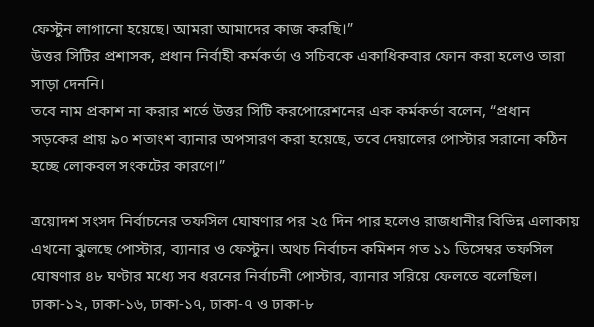ফেস্টুন লাগানো হয়েছে। আমরা আমাদের কাজ করছি।”
উত্তর সিটির প্রশাসক, প্রধান নির্বাহী কর্মকর্তা ও সচিবকে একাধিকবার ফোন করা হলেও তারা সাড়া দেননি।
তবে নাম প্রকাশ না করার শর্তে উত্তর সিটি করপোরেশনের এক কর্মকর্তা বলেন, “প্রধান সড়কের প্রায় ৯০ শতাংশ ব্যানার অপসারণ করা হয়েছে, তবে দেয়ালের পোস্টার সরানো কঠিন হচ্ছে লোকবল সংকটের কারণে।”

ত্রয়োদশ সংসদ নির্বাচনের তফসিল ঘোষণার পর ২৫ দিন পার হলেও রাজধানীর বিভিন্ন এলাকায় এখনো ঝুলছে পোস্টার, ব্যানার ও ফেস্টুন। অথচ নির্বাচন কমিশন গত ১১ ডিসেম্বর তফসিল ঘোষণার ৪৮ ঘণ্টার মধ্যে সব ধরনের নির্বাচনী পোস্টার, ব্যানার সরিয়ে ফেলতে বলেছিল।
ঢাকা-১২, ঢাকা-১৬, ঢাকা-১৭, ঢাকা-৭ ও ঢাকা-৮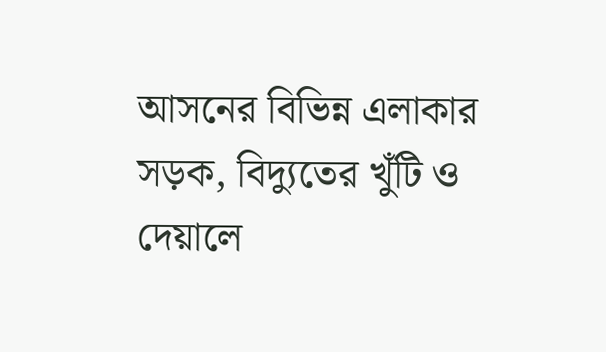আসনের বিভিন্ন এলাকার সড়ক, বিদ্যুতের খুঁটি ও দেয়ালে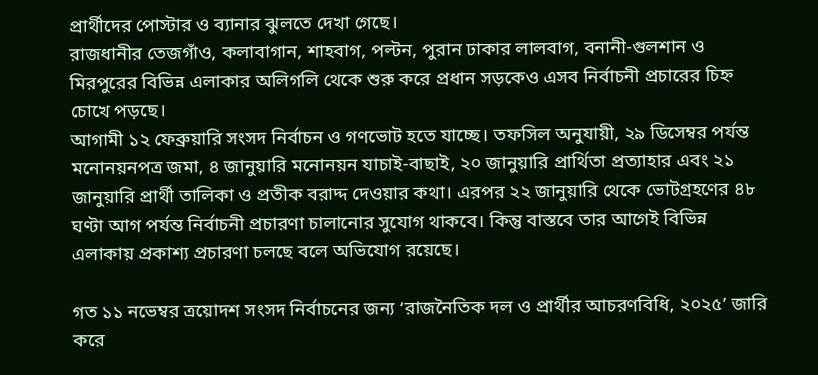প্রার্থীদের পোস্টার ও ব্যানার ঝুলতে দেখা গেছে।
রাজধানীর তেজগাঁও, কলাবাগান, শাহবাগ, পল্টন, পুরান ঢাকার লালবাগ, বনানী-গুলশান ও মিরপুরের বিভিন্ন এলাকার অলিগলি থেকে শুরু করে প্রধান সড়কেও এসব নির্বাচনী প্রচারের চিহ্ন চোখে পড়ছে।
আগামী ১২ ফেব্রুয়ারি সংসদ নির্বাচন ও গণভোট হতে যাচ্ছে। তফসিল অনুযায়ী, ২৯ ডিসেম্বর পর্যন্ত মনোনয়নপত্র জমা, ৪ জানুয়ারি মনোনয়ন যাচাই-বাছাই, ২০ জানুয়ারি প্রার্থিতা প্রত্যাহার এবং ২১ জানুয়ারি প্রার্থী তালিকা ও প্রতীক বরাদ্দ দেওয়ার কথা। এরপর ২২ জানুয়ারি থেকে ভোটগ্রহণের ৪৮ ঘণ্টা আগ পর্যন্ত নির্বাচনী প্রচারণা চালানোর সুযোগ থাকবে। কিন্তু বাস্তবে তার আগেই বিভিন্ন এলাকায় প্রকাশ্য প্রচারণা চলছে বলে অভিযোগ রয়েছে।

গত ১১ নভেম্বর ত্রয়োদশ সংসদ নির্বাচনের জন্য ‘রাজনৈতিক দল ও প্রার্থীর আচরণবিধি, ২০২৫’ জারি করে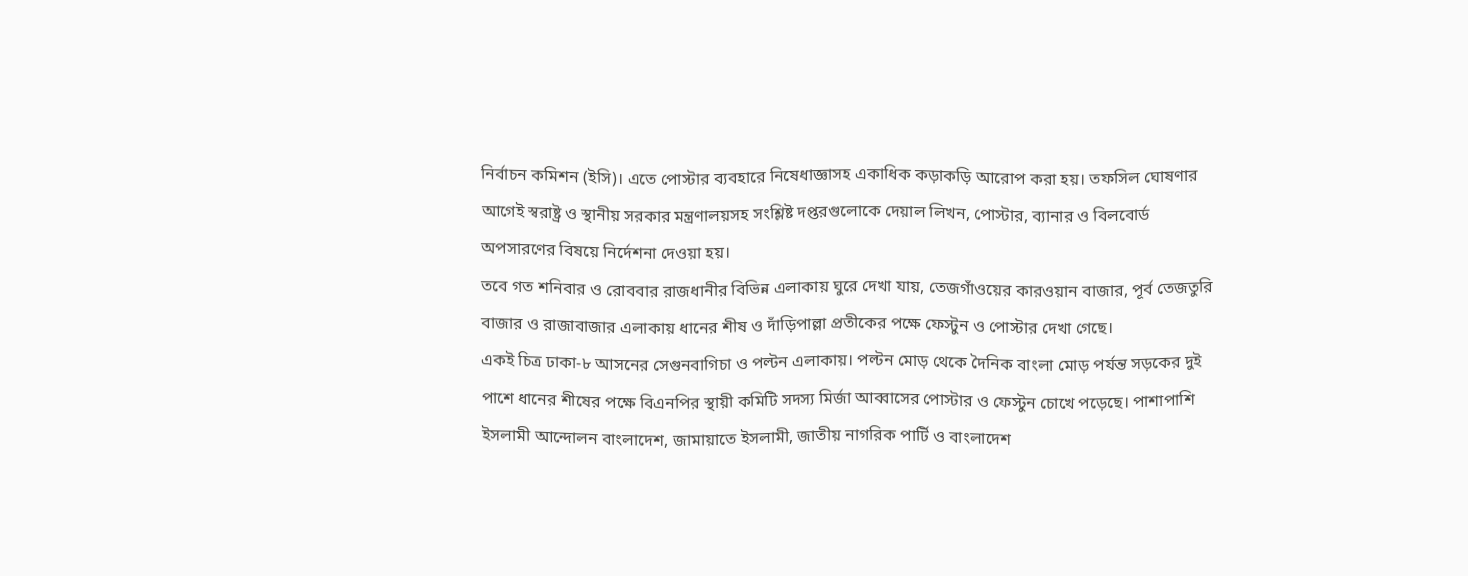নির্বাচন কমিশন (ইসি)। এতে পোস্টার ব্যবহারে নিষেধাজ্ঞাসহ একাধিক কড়াকড়ি আরোপ করা হয়। তফসিল ঘোষণার আগেই স্বরাষ্ট্র ও স্থানীয় সরকার মন্ত্রণালয়সহ সংশ্লিষ্ট দপ্তরগুলোকে দেয়াল লিখন, পোস্টার, ব্যানার ও বিলবোর্ড অপসারণের বিষয়ে নির্দেশনা দেওয়া হয়।
তবে গত শনিবার ও রোববার রাজধানীর বিভিন্ন এলাকায় ঘুরে দেখা যায়, তেজগাঁওয়ের কারওয়ান বাজার, পূর্ব তেজতুরি বাজার ও রাজাবাজার এলাকায় ধানের শীষ ও দাঁড়িপাল্লা প্রতীকের পক্ষে ফেস্টুন ও পোস্টার দেখা গেছে।
একই চিত্র ঢাকা-৮ আসনের সেগুনবাগিচা ও পল্টন এলাকায়। পল্টন মোড় থেকে দৈনিক বাংলা মোড় পর্যন্ত সড়কের দুই পাশে ধানের শীষের পক্ষে বিএনপির স্থায়ী কমিটি সদস্য মির্জা আব্বাসের পোস্টার ও ফেস্টুন চোখে পড়েছে। পাশাপাশি ইসলামী আন্দোলন বাংলাদেশ, জামায়াতে ইসলামী, জাতীয় নাগরিক পার্টি ও বাংলাদেশ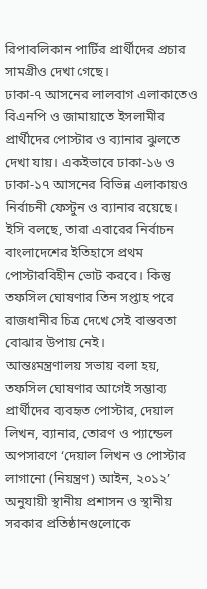রিপাবলিকান পার্টির প্রার্থীদের প্রচার সামগ্রীও দেখা গেছে।
ঢাকা-৭ আসনের লালবাগ এলাকাতেও বিএনপি ও জামায়াতে ইসলামীর প্রার্থীদের পোস্টার ও ব্যানার ঝুলতে দেখা যায়। একইভাবে ঢাকা-১৬ ও ঢাকা-১৭ আসনের বিভিন্ন এলাকায়ও নির্বাচনী ফেস্টুন ও ব্যানার রয়েছে।
ইসি বলছে, তারা এবারের নির্বাচন বাংলাদেশের ইতিহাসে প্রথম পোস্টারবিহীন ভোট করবে। কিন্তু তফসিল ঘোষণার তিন সপ্তাহ পরে রাজধানীর চিত্র দেখে সেই বাস্তবতা বোঝার উপায় নেই।
আন্তঃমন্ত্রণালয় সভায় বলা হয়, তফসিল ঘোষণার আগেই সম্ভাব্য প্রার্থীদের ব্যবহৃত পোস্টার, দেয়াল লিখন, ব্যানার, তোরণ ও প্যান্ডেল অপসারণে ‘দেয়াল লিখন ও পোস্টার লাগানো (নিয়ন্ত্রণ) আইন, ২০১২’ অনুযায়ী স্থানীয় প্রশাসন ও স্থানীয় সরকার প্রতিষ্ঠানগুলোকে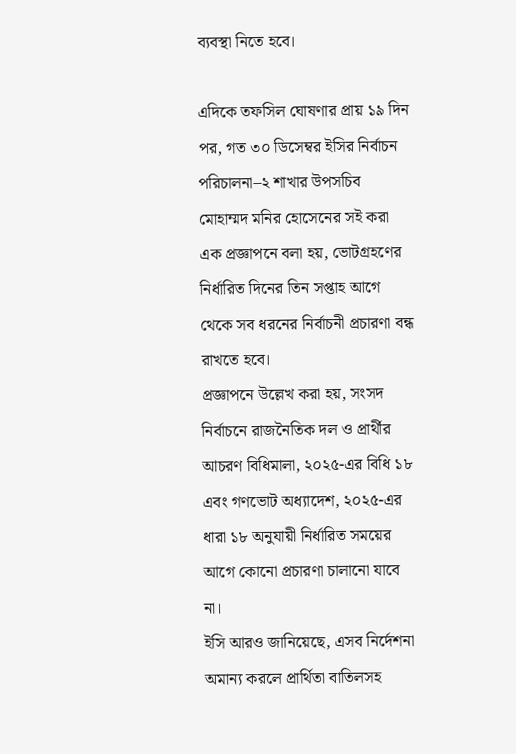ব্যবস্থা নিতে হবে।

এদিকে তফসিল ঘোষণার প্রায় ১৯ দিন পর, গত ৩০ ডিসেম্বর ইসির নির্বাচন পরিচালনা–২ শাখার উপসচিব মোহাম্মদ মনির হোসেনের সই করা এক প্রজ্ঞাপনে বলা হয়, ভোটগ্রহণের নির্ধারিত দিনের তিন সপ্তাহ আগে থেকে সব ধরনের নির্বাচনী প্রচারণা বন্ধ রাখতে হবে।
প্রজ্ঞাপনে উল্লেখ করা হয়, সংসদ নির্বাচনে রাজনৈতিক দল ও প্রার্থীর আচরণ বিধিমালা, ২০২৫-এর বিধি ১৮ এবং গণভোট অধ্যাদেশ, ২০২৫-এর ধারা ১৮ অনুযায়ী নির্ধারিত সময়ের আগে কোনো প্রচারণা চালানো যাবে না।
ইসি আরও জানিয়েছে, এসব নির্দেশনা অমান্য করলে প্রার্থিতা বাতিলসহ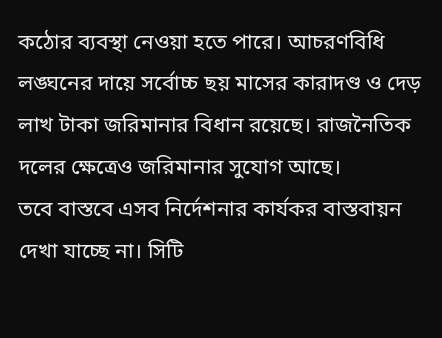কঠোর ব্যবস্থা নেওয়া হতে পারে। আচরণবিধি লঙ্ঘনের দায়ে সর্বোচ্চ ছয় মাসের কারাদণ্ড ও দেড় লাখ টাকা জরিমানার বিধান রয়েছে। রাজনৈতিক দলের ক্ষেত্রেও জরিমানার সুযোগ আছে।
তবে বাস্তবে এসব নির্দেশনার কার্যকর বাস্তবায়ন দেখা যাচ্ছে না। সিটি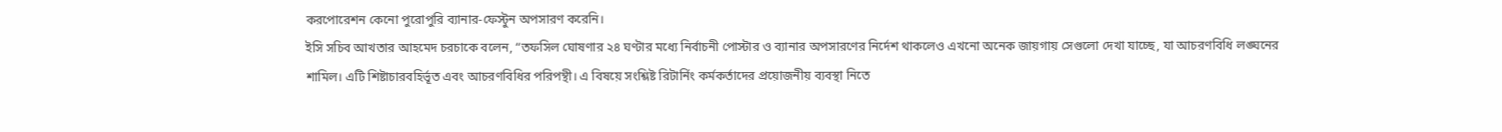করপোরেশন কেনো পুরোপুরি ব্যানার-ফেস্টুন অপসারণ করেনি।
ইসি সচিব আখতার আহমেদ চরচাকে বলেন, “তফসিল ঘোষণার ২৪ ঘণ্টার মধ্যে নির্বাচনী পোস্টার ও ব্যানার অপসারণের নির্দেশ থাকলেও এখনো অনেক জায়গায় সেগুলো দেখা যাচ্ছে, যা আচরণবিধি লঙ্ঘনের শামিল। এটি শিষ্টাচারবহির্ভূত এবং আচরণবিধির পরিপন্থী। এ বিষয়ে সংশ্লিষ্ট রিটার্নিং কর্মকর্তাদের প্রয়োজনীয় ব্যবস্থা নিতে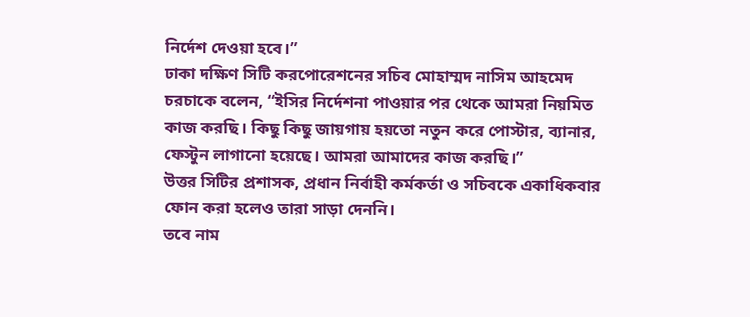নির্দেশ দেওয়া হবে।”
ঢাকা দক্ষিণ সিটি করপোরেশনের সচিব মোহাম্মদ নাসিম আহমেদ চরচাকে বলেন, “ইসির নির্দেশনা পাওয়ার পর থেকে আমরা নিয়মিত কাজ করছি। কিছু কিছু জায়গায় হয়তো নতুন করে পোস্টার, ব্যানার, ফেস্টুন লাগানো হয়েছে। আমরা আমাদের কাজ করছি।”
উত্তর সিটির প্রশাসক, প্রধান নির্বাহী কর্মকর্তা ও সচিবকে একাধিকবার ফোন করা হলেও তারা সাড়া দেননি।
তবে নাম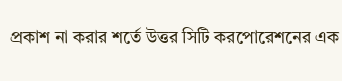প্রকাশ না করার শর্তে উত্তর সিটি করপোরেশনের এক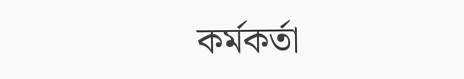কর্মকর্তা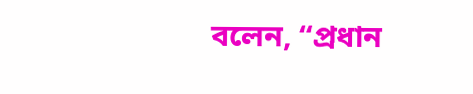বলেন, “প্রধান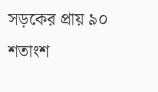সড়কের প্রায় ৯০ শতাংশ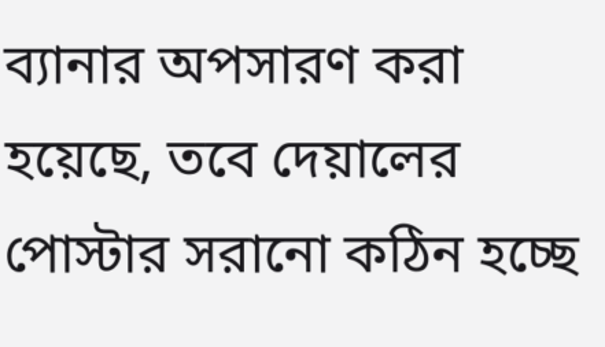ব্যানার অপসারণ করা হয়েছে, তবে দেয়ালের পোস্টার সরানো কঠিন হচ্ছে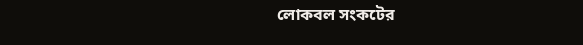লোকবল সংকটের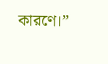কারণে।”